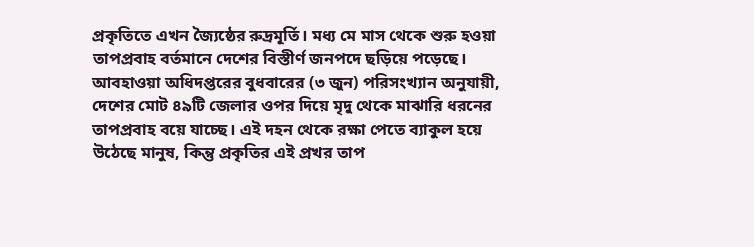প্রকৃতিতে এখন জ্যৈষ্ঠের রুদ্রমূর্তি। মধ্য মে মাস থেকে শুরু হওয়া তাপপ্রবাহ বর্তমানে দেশের বিস্তীর্ণ জনপদে ছড়িয়ে পড়েছে। আবহাওয়া অধিদপ্তরের বুধবারের (৩ জুন) পরিসংখ্যান অনুযায়ী, দেশের মোট ৪৯টি জেলার ওপর দিয়ে মৃদু থেকে মাঝারি ধরনের তাপপ্রবাহ বয়ে যাচ্ছে। এই দহন থেকে রক্ষা পেতে ব্যাকুল হয়ে উঠেছে মানুষ, কিন্তু প্রকৃতির এই প্রখর তাপ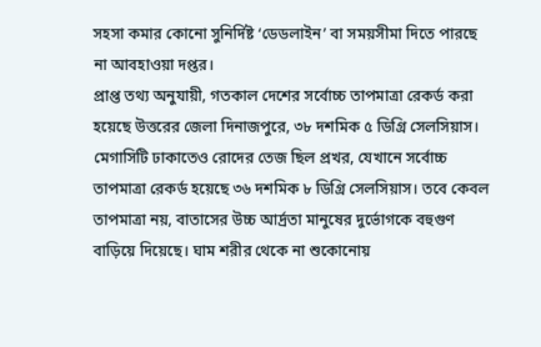সহসা কমার কোনো সুনির্দিষ্ট ‘ডেডলাইন’ বা সময়সীমা দিতে পারছে না আবহাওয়া দপ্তর।
প্রাপ্ত তথ্য অনুযায়ী, গতকাল দেশের সর্বোচ্চ তাপমাত্রা রেকর্ড করা হয়েছে উত্তরের জেলা দিনাজপুরে, ৩৮ দশমিক ৫ ডিগ্রি সেলসিয়াস। মেগাসিটি ঢাকাতেও রোদের তেজ ছিল প্রখর, যেখানে সর্বোচ্চ তাপমাত্রা রেকর্ড হয়েছে ৩৬ দশমিক ৮ ডিগ্রি সেলসিয়াস। তবে কেবল তাপমাত্রা নয়, বাতাসের উচ্চ আর্দ্রতা মানুষের দুর্ভোগকে বহুগুণ বাড়িয়ে দিয়েছে। ঘাম শরীর থেকে না শুকোনোয়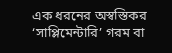এক ধরনের অস্বস্তিকর ‘সাপ্লিমেন্টারি’ গরম বা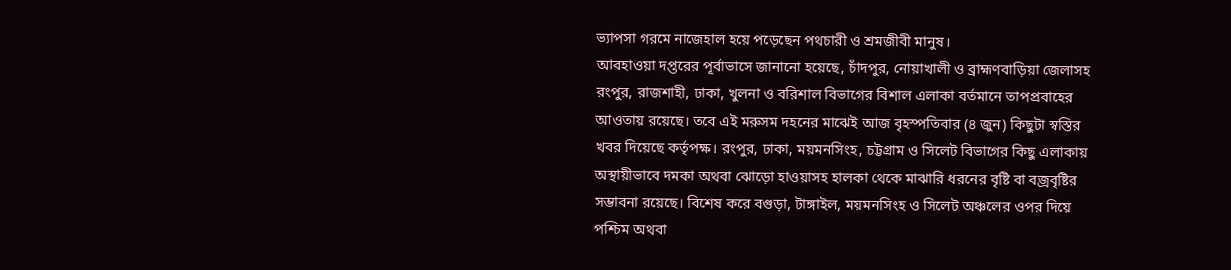ভ্যাপসা গরমে নাজেহাল হয়ে পড়েছেন পথচারী ও শ্রমজীবী মানুষ।
আবহাওয়া দপ্তরের পূর্বাভাসে জানানো হয়েছে, চাঁদপুর, নোয়াখালী ও ব্রাহ্মণবাড়িয়া জেলাসহ রংপুর, রাজশাহী, ঢাকা, খুলনা ও বরিশাল বিভাগের বিশাল এলাকা বর্তমানে তাপপ্রবাহের আওতায় রয়েছে। তবে এই মরুসম দহনের মাঝেই আজ বৃহস্পতিবার (৪ জুন) কিছুটা স্বস্তির খবর দিয়েছে কর্তৃপক্ষ। রংপুর, ঢাকা, ময়মনসিংহ, চট্টগ্রাম ও সিলেট বিভাগের কিছু এলাকায় অস্থায়ীভাবে দমকা অথবা ঝোড়ো হাওয়াসহ হালকা থেকে মাঝারি ধরনের বৃষ্টি বা বজ্রবৃষ্টির সম্ভাবনা রয়েছে। বিশেষ করে বগুড়া, টাঙ্গাইল, ময়মনসিংহ ও সিলেট অঞ্চলের ওপর দিয়ে পশ্চিম অথবা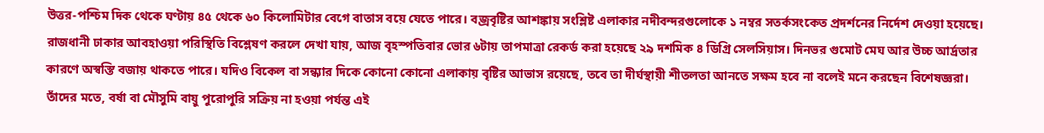উত্তর-পশ্চিম দিক থেকে ঘণ্টায় ৪৫ থেকে ৬০ কিলোমিটার বেগে বাতাস বয়ে যেতে পারে। বজ্রবৃষ্টির আশঙ্কায় সংশ্লিষ্ট এলাকার নদীবন্দরগুলোকে ১ নম্বর সতর্কসংকেত প্রদর্শনের নির্দেশ দেওয়া হয়েছে।
রাজধানী ঢাকার আবহাওয়া পরিস্থিতি বিশ্লেষণ করলে দেখা যায়, আজ বৃহস্পতিবার ভোর ৬টায় তাপমাত্রা রেকর্ড করা হয়েছে ২৯ দশমিক ৪ ডিগ্রি সেলসিয়াস। দিনভর গুমোট মেঘ আর উচ্চ আর্দ্রতার কারণে অস্বস্তি বজায় থাকতে পারে। যদিও বিকেল বা সন্ধ্যার দিকে কোনো কোনো এলাকায় বৃষ্টির আভাস রয়েছে, তবে তা দীর্ঘস্থায়ী শীতলতা আনতে সক্ষম হবে না বলেই মনে করছেন বিশেষজ্ঞরা। তাঁদের মতে, বর্ষা বা মৌসুমি বায়ু পুরোপুরি সক্রিয় না হওয়া পর্যন্ত এই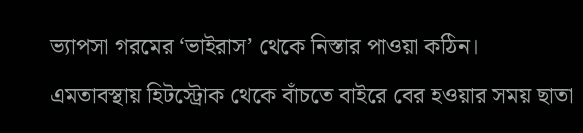ভ্যাপসা গরমের ‘ভাইরাস’ থেকে নিস্তার পাওয়া কঠিন। এমতাবস্থায় হিটস্ট্রোক থেকে বাঁচতে বাইরে বের হওয়ার সময় ছাতা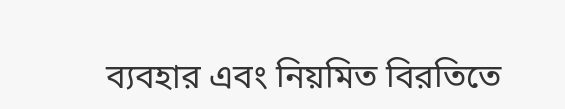ব্যবহার এবং নিয়মিত বিরতিতে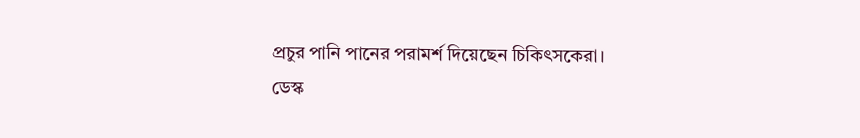প্রচুর পানি পানের পরামর্শ দিয়েছেন চিকিৎসকেরা।
ডেস্ক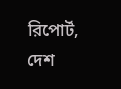রিপোর্ট, দেশ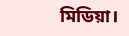মিডিয়া।